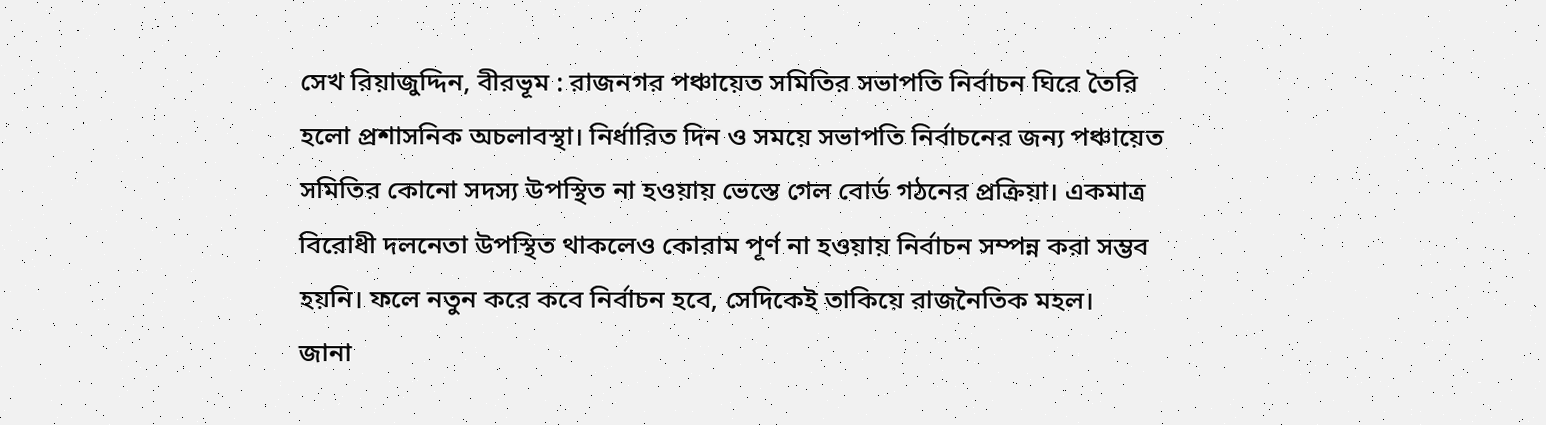সেখ রিয়াজুদ্দিন, বীরভূম : রাজনগর পঞ্চায়েত সমিতির সভাপতি নির্বাচন ঘিরে তৈরি হলো প্রশাসনিক অচলাবস্থা। নির্ধারিত দিন ও সময়ে সভাপতি নির্বাচনের জন্য পঞ্চায়েত সমিতির কোনো সদস্য উপস্থিত না হওয়ায় ভেস্তে গেল বোর্ড গঠনের প্রক্রিয়া। একমাত্র বিরোধী দলনেতা উপস্থিত থাকলেও কোরাম পূর্ণ না হওয়ায় নির্বাচন সম্পন্ন করা সম্ভব হয়নি। ফলে নতুন করে কবে নির্বাচন হবে, সেদিকেই তাকিয়ে রাজনৈতিক মহল।
জানা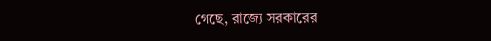গেছে, রাজ্যে সরকারের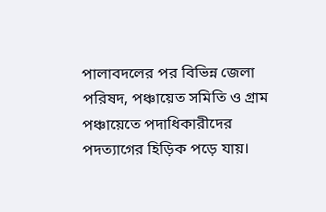পালাবদলের পর বিভিন্ন জেলা পরিষদ, পঞ্চায়েত সমিতি ও গ্রাম পঞ্চায়েতে পদাধিকারীদের পদত্যাগের হিড়িক পড়ে যায়।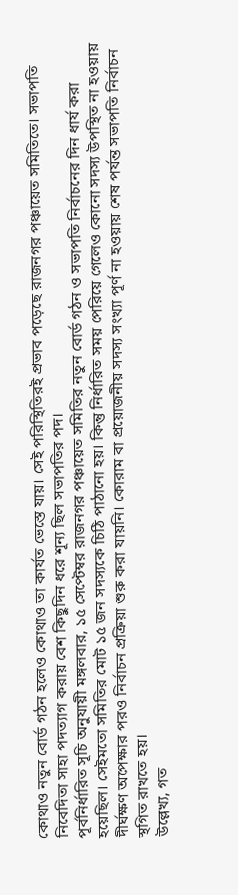কোথাও নতুন বোর্ড গঠন হলেও কোথাও তা কার্যত ভেস্তে যায়। সেই পরিস্থিতিরই প্রভাব পড়েছে রাজনগর পঞ্চায়েত সমিতিতে। সভাপতি নিবেদিতা সাহা পদত্যাগ করায় বেশ কিছুদিন ধরে শূন্য ছিল সভাপতির পদ।
পূর্বনির্ধারিত সূচি অনুযায়ী মঙ্গলবার, ১৫ সেপ্টেম্বর রাজনগর পঞ্চায়েত সমিতির নতুন বোর্ড গঠন ও সভাপতি নির্বাচনের দিন ধার্য করা হয়েছিল। সেইমতো সমিতির মোট ১৫ জন সদস্যকে চিঠি পাঠানো হয়। কিন্তু নির্ধারিত সময় পেরিয়ে গেলেও কোনো সদস্য উপস্থিত না হওয়ায় দীর্ঘক্ষণ অপেক্ষার পরও নির্বাচন প্রক্রিয়া শুরু করা যায়নি। কোরাম বা প্রয়োজনীয় সদস্য সংখ্যা পূর্ণ না হওয়ায় শেষ পর্যন্ত সভাপতি নির্বাচন স্থগিত রাখতে হয়।
উল্লেখ্য, গত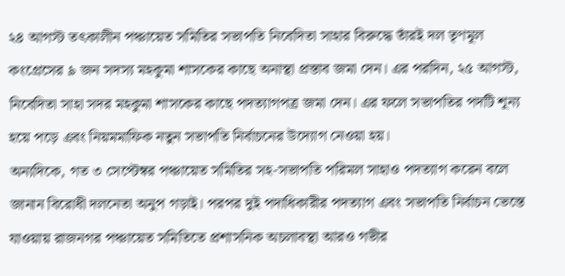২৪ আগস্ট তৎকালীন পঞ্চায়েত সমিতির সভাপতি নিবেদিতা সাহার বিরুদ্ধে তাঁরই দল তৃণমূল কংগ্রেসের ৯ জন সদস্য মহকুমা শাসকের কাছে অনাস্থা প্রস্তাব জমা দেন। এর পরদিন, ২৫ আগস্ট, নিবেদিতা সাহা সদর মহকুমা শাসকের কাছে পদত্যাগপত্র জমা দেন। এর ফলে সভাপতির পদটি শূন্য হয়ে পড়ে এবং নিয়মমাফিক নতুন সভাপতি নির্বাচনের উদ্যোগ নেওয়া হয়।
অন্যদিকে, গত ৩ সেপ্টেম্বর পঞ্চায়েত সমিতির সহ-সভাপতি পরিমল সাহাও পদত্যাগ করেন বলে জানান বিরোধী দলনেতা অনুপ গড়াই। পরপর দুই পদাধিকারীর পদত্যাগ এবং সভাপতি নির্বাচন ভেস্তে যাওয়ায় রাজনগর পঞ্চায়েত সমিতিতে প্রশাসনিক অচলাবস্থা আরও গভীর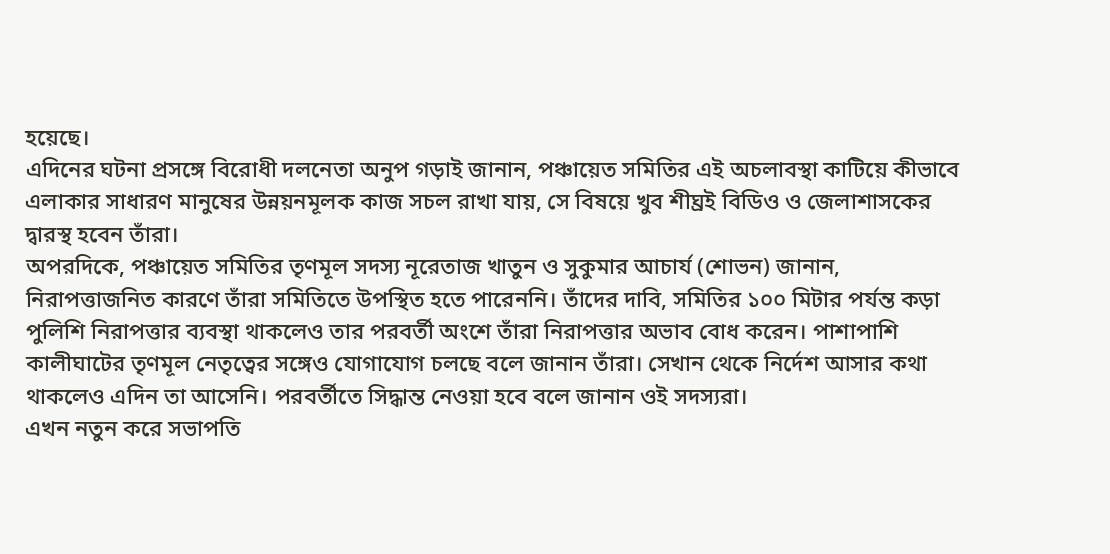হয়েছে।
এদিনের ঘটনা প্রসঙ্গে বিরোধী দলনেতা অনুপ গড়াই জানান, পঞ্চায়েত সমিতির এই অচলাবস্থা কাটিয়ে কীভাবে এলাকার সাধারণ মানুষের উন্নয়নমূলক কাজ সচল রাখা যায়, সে বিষয়ে খুব শীঘ্রই বিডিও ও জেলাশাসকের দ্বারস্থ হবেন তাঁরা।
অপরদিকে, পঞ্চায়েত সমিতির তৃণমূল সদস্য নূরেতাজ খাতুন ও সুকুমার আচার্য (শোভন) জানান, নিরাপত্তাজনিত কারণে তাঁরা সমিতিতে উপস্থিত হতে পারেননি। তাঁদের দাবি, সমিতির ১০০ মিটার পর্যন্ত কড়া পুলিশি নিরাপত্তার ব্যবস্থা থাকলেও তার পরবর্তী অংশে তাঁরা নিরাপত্তার অভাব বোধ করেন। পাশাপাশি কালীঘাটের তৃণমূল নেতৃত্বের সঙ্গেও যোগাযোগ চলছে বলে জানান তাঁরা। সেখান থেকে নির্দেশ আসার কথা থাকলেও এদিন তা আসেনি। পরবর্তীতে সিদ্ধান্ত নেওয়া হবে বলে জানান ওই সদস্যরা।
এখন নতুন করে সভাপতি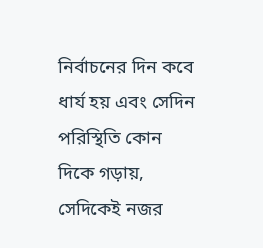নির্বাচনের দিন কবে ধার্য হয় এবং সেদিন পরিস্থিতি কোন দিকে গড়ায়, সেদিকেই নজর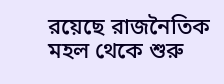রয়েছে রাজনৈতিক মহল থেকে শুরু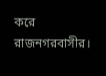করে রাজনগরবাসীর।